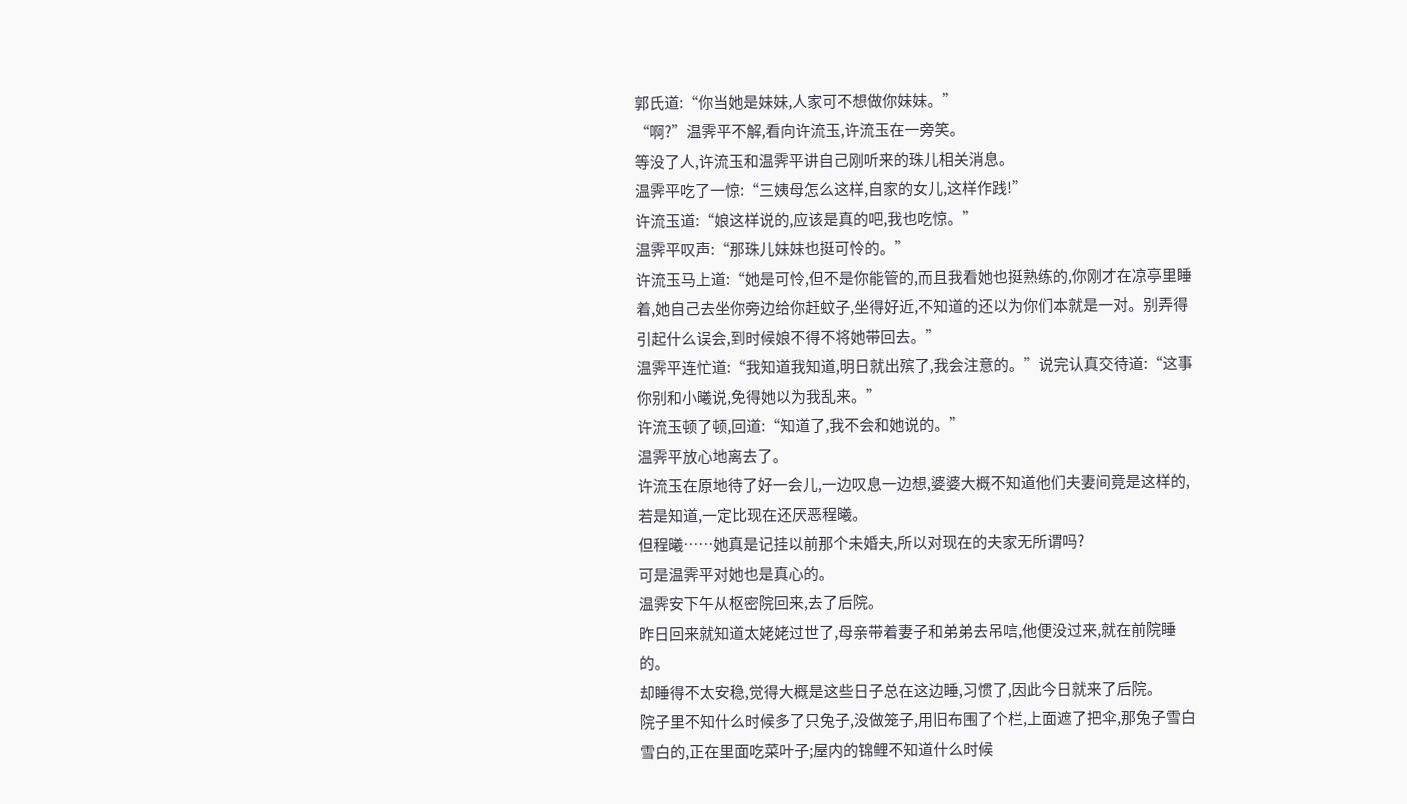郭氏道:“你当她是妹妹,人家可不想做你妹妹。”
“啊?”温霁平不解,看向许流玉,许流玉在一旁笑。
等没了人,许流玉和温霁平讲自己刚听来的珠儿相关消息。
温霁平吃了一惊:“三姨母怎么这样,自家的女儿,这样作践!”
许流玉道:“娘这样说的,应该是真的吧,我也吃惊。”
温霁平叹声:“那珠儿妹妹也挺可怜的。”
许流玉马上道:“她是可怜,但不是你能管的,而且我看她也挺熟练的,你刚才在凉亭里睡着,她自己去坐你旁边给你赶蚊子,坐得好近,不知道的还以为你们本就是一对。别弄得引起什么误会,到时候娘不得不将她带回去。”
温霁平连忙道:“我知道我知道,明日就出殡了,我会注意的。”说完认真交待道:“这事你别和小曦说,免得她以为我乱来。”
许流玉顿了顿,回道:“知道了,我不会和她说的。”
温霁平放心地离去了。
许流玉在原地待了好一会儿,一边叹息一边想,婆婆大概不知道他们夫妻间竟是这样的,若是知道,一定比现在还厌恶程曦。
但程曦……她真是记挂以前那个未婚夫,所以对现在的夫家无所谓吗?
可是温霁平对她也是真心的。
温霁安下午从枢密院回来,去了后院。
昨日回来就知道太姥姥过世了,母亲带着妻子和弟弟去吊唁,他便没过来,就在前院睡的。
却睡得不太安稳,觉得大概是这些日子总在这边睡,习惯了,因此今日就来了后院。
院子里不知什么时候多了只兔子,没做笼子,用旧布围了个栏,上面遮了把伞,那兔子雪白雪白的,正在里面吃菜叶子;屋内的锦鲤不知道什么时候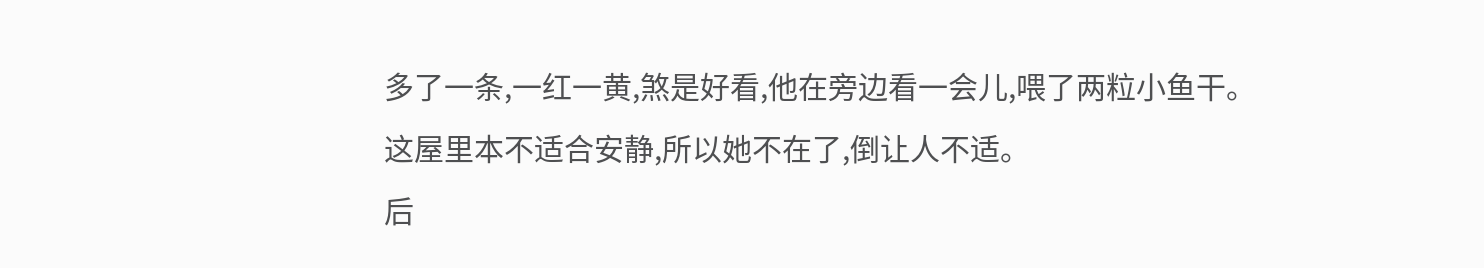多了一条,一红一黄,煞是好看,他在旁边看一会儿,喂了两粒小鱼干。
这屋里本不适合安静,所以她不在了,倒让人不适。
后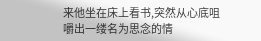来他坐在床上看书,突然从心底咀嚼出一缕名为思念的情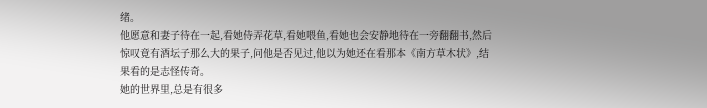绪。
他愿意和妻子待在一起,看她侍弄花草,看她喂鱼,看她也会安静地待在一旁翻翻书,然后惊叹竟有酒坛子那么大的果子,问他是否见过,他以为她还在看那本《南方草木状》,结果看的是志怪传奇。
她的世界里,总是有很多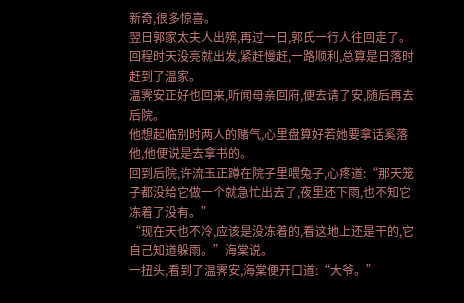新奇,很多惊喜。
翌日郭家太夫人出殡,再过一日,郭氏一行人往回走了。
回程时天没亮就出发,紧赶慢赶,一路顺利,总算是日落时赶到了温家。
温霁安正好也回来,听闻母亲回府,便去请了安,随后再去后院。
他想起临别时两人的赌气,心里盘算好若她要拿话奚落他,他便说是去拿书的。
回到后院,许流玉正蹲在院子里喂兔子,心疼道:“那天笼子都没给它做一个就急忙出去了,夜里还下雨,也不知它冻着了没有。”
“现在天也不冷,应该是没冻着的,看这地上还是干的,它自己知道躲雨。”海棠说。
一扭头,看到了温霁安,海棠便开口道:“大爷。”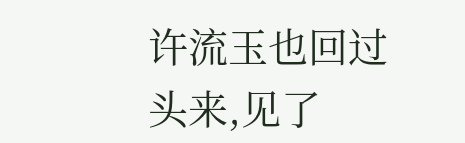许流玉也回过头来,见了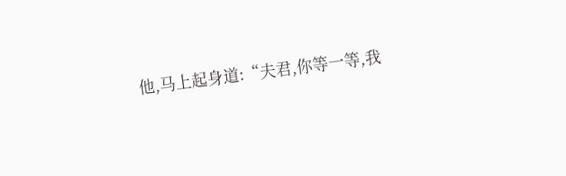他,马上起身道:“夫君,你等一等,我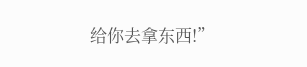给你去拿东西!”